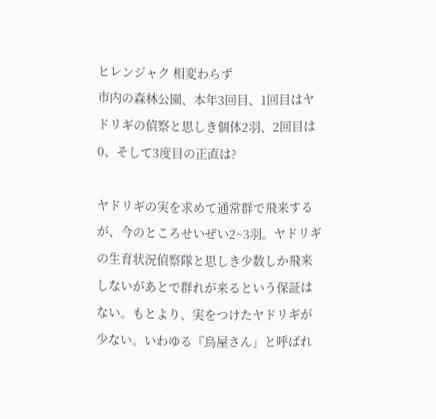ヒレンジャク 相変わらず
市内の森林公園、本年3回目、1回目はヤドリギの偵察と思しき個体2羽、2回目は0、そして3度目の正直は?

ヤドリギの実を求めて通常群で飛来するが、今のところせいぜい2~3羽。ヤドリギの生育状況偵察隊と思しき少数しか飛来しないがあとで群れが来るという保証はない。もとより、実をつけたヤドリギが少ない。いわゆる『鳥屋さん」と呼ばれ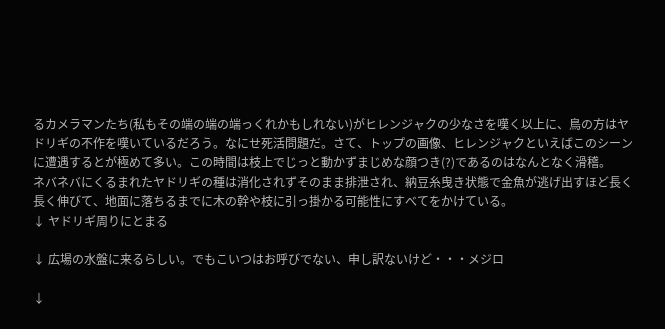るカメラマンたち(私もその端の端の端っくれかもしれない)がヒレンジャクの少なさを嘆く以上に、鳥の方はヤドリギの不作を嘆いているだろう。なにせ死活問題だ。さて、トップの画像、ヒレンジャクといえばこのシーンに遭遇するとが極めて多い。この時間は枝上でじっと動かずまじめな顔つき(?)であるのはなんとなく滑稽。
ネバネバにくるまれたヤドリギの種は消化されずそのまま排泄され、納豆糸曳き状態で金魚が逃げ出すほど長く長く伸びて、地面に落ちるまでに木の幹や枝に引っ掛かる可能性にすべてをかけている。
↓ ヤドリギ周りにとまる

↓ 広場の水盤に来るらしい。でもこいつはお呼びでない、申し訳ないけど・・・メジロ

↓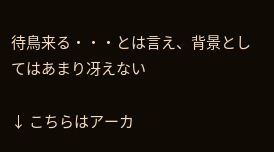待鳥来る・・・とは言え、背景としてはあまり冴えない

↓ こちらはアーカ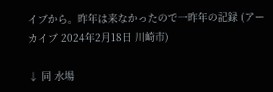イブから。昨年は来なかったので一昨年の記録 (アーカイブ 2024年2月18日 川崎市)

↓ 同 水場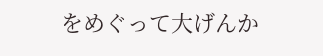をめぐって大げんか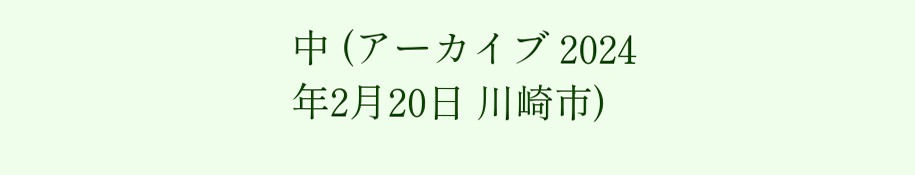中 (アーカイブ 2024年2月20日 川崎市)